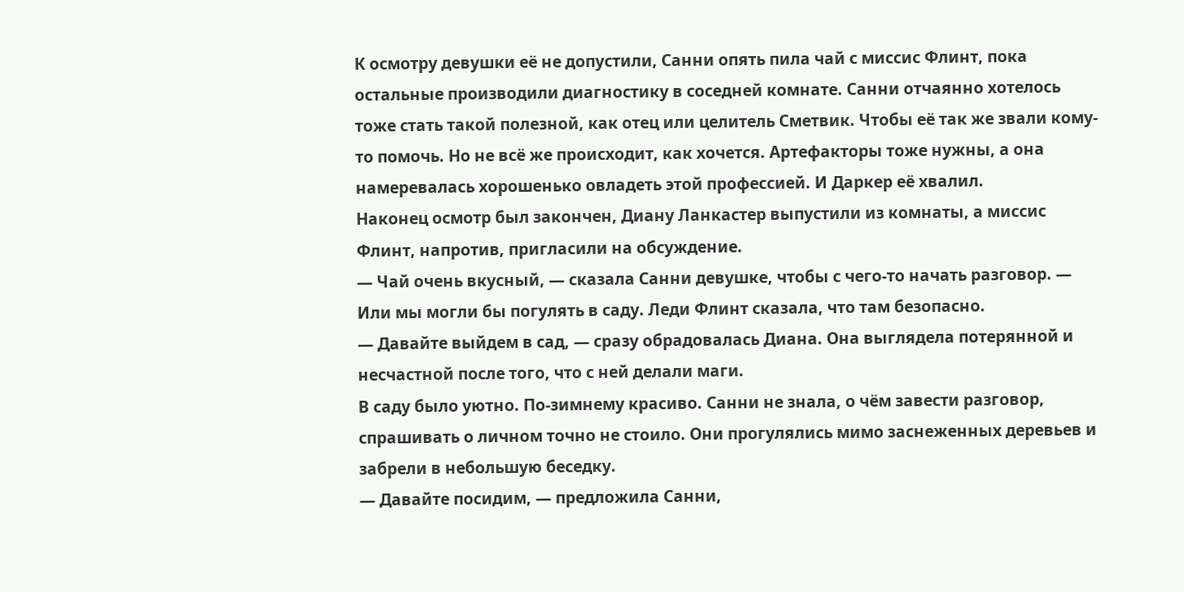К осмотру девушки её не допустили, Санни опять пила чай с миссис Флинт, пока остальные производили диагностику в соседней комнате. Санни отчаянно хотелось тоже стать такой полезной, как отец или целитель Сметвик. Чтобы её так же звали кому-то помочь. Но не всё же происходит, как хочется. Артефакторы тоже нужны, а она намеревалась хорошенько овладеть этой профессией. И Даркер её хвалил.
Наконец осмотр был закончен, Диану Ланкастер выпустили из комнаты, а миссис Флинт, напротив, пригласили на обсуждение.
— Чай очень вкусный, — сказала Санни девушке, чтобы с чего-то начать разговор. — Или мы могли бы погулять в саду. Леди Флинт сказала, что там безопасно.
— Давайте выйдем в сад, — сразу обрадовалась Диана. Она выглядела потерянной и несчастной после того, что с ней делали маги.
В саду было уютно. По-зимнему красиво. Санни не знала, о чём завести разговор, спрашивать о личном точно не стоило. Они прогулялись мимо заснеженных деревьев и забрели в небольшую беседку.
— Давайте посидим, — предложила Санни,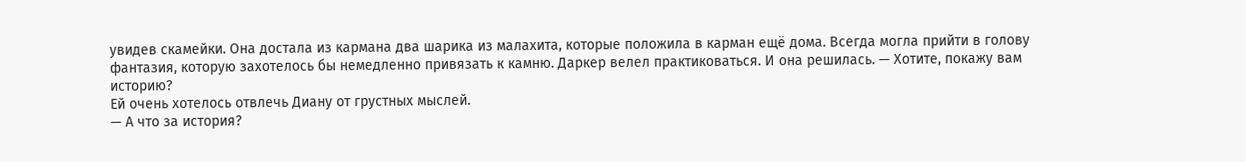увидев скамейки. Она достала из кармана два шарика из малахита, которые положила в карман ещё дома. Всегда могла прийти в голову фантазия, которую захотелось бы немедленно привязать к камню. Даркер велел практиковаться. И она решилась. — Хотите, покажу вам историю?
Ей очень хотелось отвлечь Диану от грустных мыслей.
— А что за история?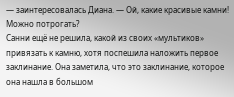— заинтересовалась Диана. — Ой, какие красивые камни! Можно потрогать?
Санни ещё не решила, какой из своих «мультиков» привязать к камню, хотя поспешила наложить первое заклинание. Она заметила, что это заклинание, которое она нашла в большом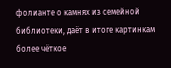фолианте о камнях из семейной библиотеки, даёт в итоге картинкам более чёткое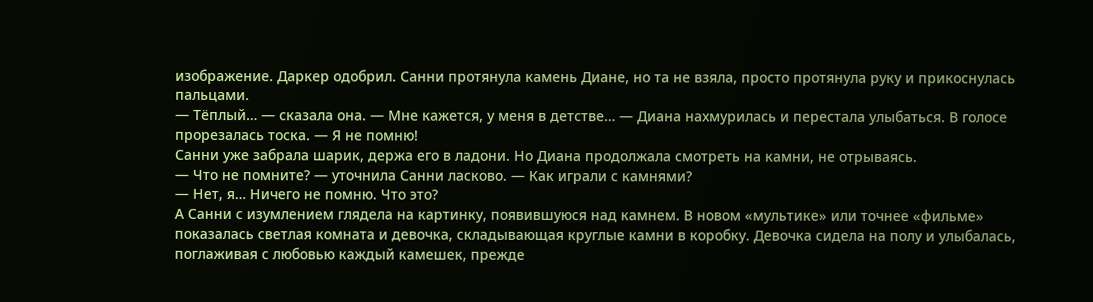изображение. Даркер одобрил. Санни протянула камень Диане, но та не взяла, просто протянула руку и прикоснулась пальцами.
— Тёплый… — сказала она. — Мне кажется, у меня в детстве… — Диана нахмурилась и перестала улыбаться. В голосе прорезалась тоска. — Я не помню!
Санни уже забрала шарик, держа его в ладони. Но Диана продолжала смотреть на камни, не отрываясь.
— Что не помните? — уточнила Санни ласково. — Как играли с камнями?
— Нет, я… Ничего не помню. Что это?
А Санни с изумлением глядела на картинку, появившуюся над камнем. В новом «мультике» или точнее «фильме» показалась светлая комната и девочка, складывающая круглые камни в коробку. Девочка сидела на полу и улыбалась, поглаживая с любовью каждый камешек, прежде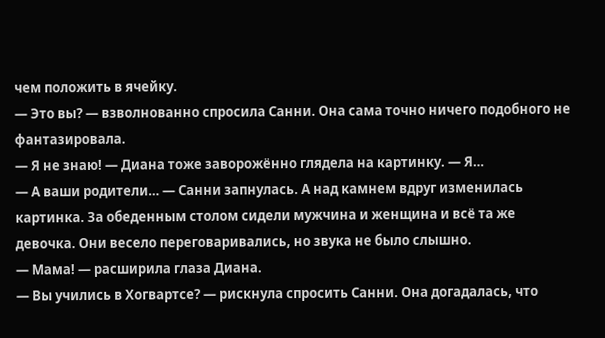чем положить в ячейку.
— Это вы? — взволнованно спросила Санни. Она сама точно ничего подобного не фантазировала.
— Я не знаю! — Диана тоже заворожённо глядела на картинку. — Я…
— А ваши родители… — Санни запнулась. А над камнем вдруг изменилась картинка. За обеденным столом сидели мужчина и женщина и всё та же девочка. Они весело переговаривались, но звука не было слышно.
— Мама! — расширила глаза Диана.
— Вы учились в Хогвартсе? — рискнула спросить Санни. Она догадалась, что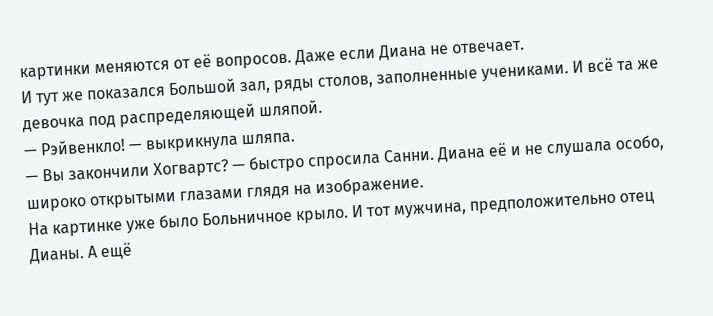картинки меняются от её вопросов. Даже если Диана не отвечает.
И тут же показался Большой зал, ряды столов, заполненные учениками. И всё та же девочка под распределяющей шляпой.
— Рэйвенкло! — выкрикнула шляпа.
— Вы закончили Хогвартс? — быстро спросила Санни. Диана её и не слушала особо, широко открытыми глазами глядя на изображение.
На картинке уже было Больничное крыло. И тот мужчина, предположительно отец Дианы. А ещё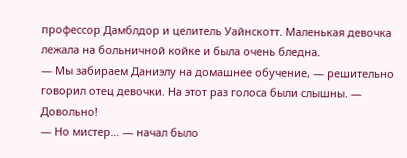профессор Дамблдор и целитель Уайнскотт. Маленькая девочка лежала на больничной койке и была очень бледна.
— Мы забираем Даниэлу на домашнее обучение, — решительно говорил отец девочки. На этот раз голоса были слышны. — Довольно!
— Но мистер… — начал было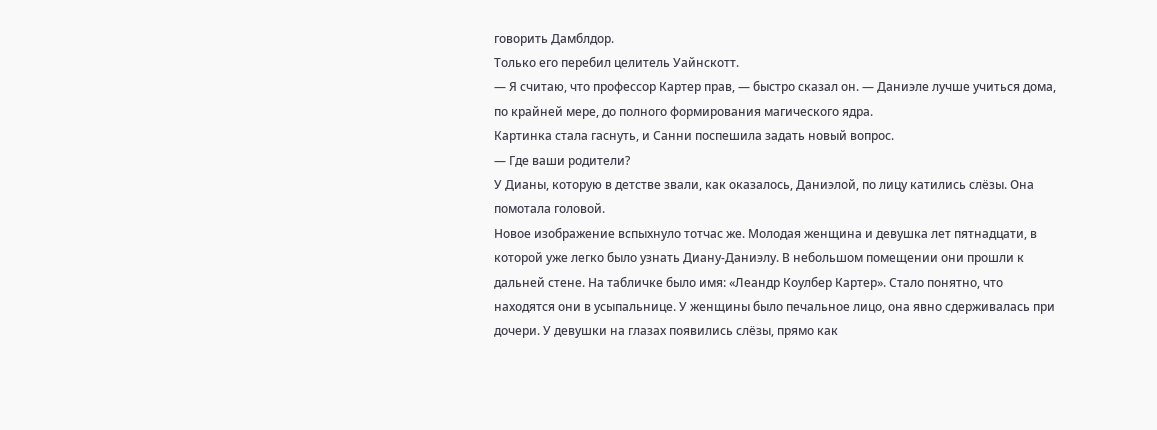говорить Дамблдор.
Только его перебил целитель Уайнскотт.
— Я считаю, что профессор Картер прав, — быстро сказал он. — Даниэле лучше учиться дома, по крайней мере, до полного формирования магического ядра.
Картинка стала гаснуть, и Санни поспешила задать новый вопрос.
— Где ваши родители?
У Дианы, которую в детстве звали, как оказалось, Даниэлой, по лицу катились слёзы. Она помотала головой.
Новое изображение вспыхнуло тотчас же. Молодая женщина и девушка лет пятнадцати, в которой уже легко было узнать Диану-Даниэлу. В небольшом помещении они прошли к дальней стене. На табличке было имя: «Леандр Коулбер Картер». Стало понятно, что находятся они в усыпальнице. У женщины было печальное лицо, она явно сдерживалась при дочери. У девушки на глазах появились слёзы, прямо как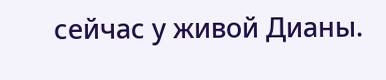сейчас у живой Дианы.